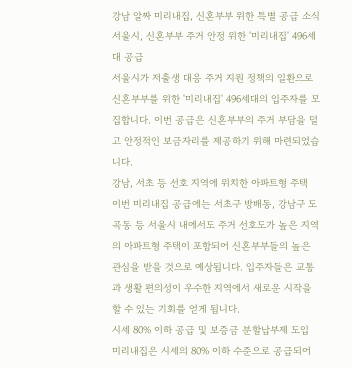강남 알짜 미리내집, 신혼부부 위한 특별 공급 소식
서울시, 신혼부부 주거 안정 위한 '미리내집' 496세대 공급
서울시가 저출생 대응 주거 지원 정책의 일환으로 신혼부부를 위한 '미리내집' 496세대의 입주자를 모집합니다. 이번 공급은 신혼부부의 주거 부담을 덜고 안정적인 보금자리를 제공하기 위해 마련되었습니다.
강남, 서초 등 선호 지역에 위치한 아파트형 주택
이번 미리내집 공급에는 서초구 방배동, 강남구 도곡동 등 서울시 내에서도 주거 선호도가 높은 지역의 아파트형 주택이 포함되어 신혼부부들의 높은 관심을 받을 것으로 예상됩니다. 입주자들은 교통과 생활 편의성이 우수한 지역에서 새로운 시작을 할 수 있는 기회를 얻게 됩니다.
시세 80% 이하 공급 및 보증금 분할납부제 도입
미리내집은 시세의 80% 이하 수준으로 공급되어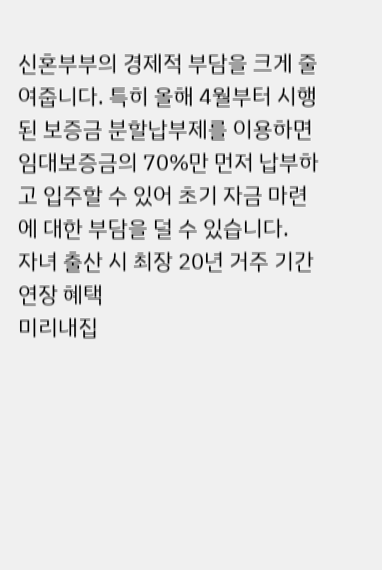신혼부부의 경제적 부담을 크게 줄여줍니다. 특히 올해 4월부터 시행된 보증금 분할납부제를 이용하면 임대보증금의 70%만 먼저 납부하고 입주할 수 있어 초기 자금 마련에 대한 부담을 덜 수 있습니다.
자녀 출산 시 최장 20년 거주 기간 연장 혜택
미리내집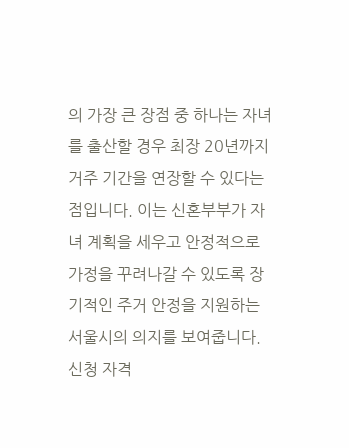의 가장 큰 장점 중 하나는 자녀를 출산할 경우 최장 20년까지 거주 기간을 연장할 수 있다는 점입니다. 이는 신혼부부가 자녀 계획을 세우고 안정적으로 가정을 꾸려나갈 수 있도록 장기적인 주거 안정을 지원하는 서울시의 의지를 보여줍니다.
신청 자격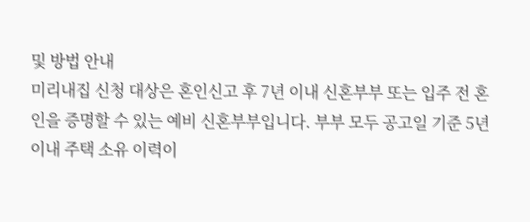및 방법 안내
미리내집 신청 대상은 혼인신고 후 7년 이내 신혼부부 또는 입주 전 혼인을 증명할 수 있는 예비 신혼부부입니다. 부부 모두 공고일 기준 5년 이내 주택 소유 이력이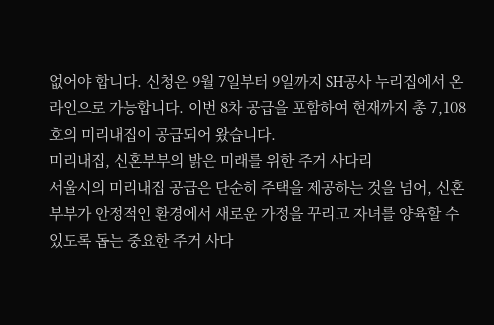없어야 합니다. 신청은 9월 7일부터 9일까지 SH공사 누리집에서 온라인으로 가능합니다. 이번 8차 공급을 포함하여 현재까지 총 7,108호의 미리내집이 공급되어 왔습니다.
미리내집, 신혼부부의 밝은 미래를 위한 주거 사다리
서울시의 미리내집 공급은 단순히 주택을 제공하는 것을 넘어, 신혼부부가 안정적인 환경에서 새로운 가정을 꾸리고 자녀를 양육할 수 있도록 돕는 중요한 주거 사다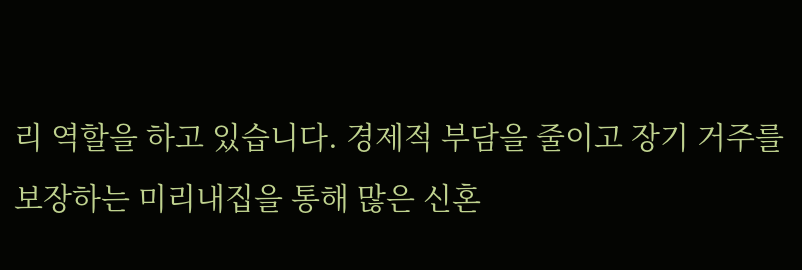리 역할을 하고 있습니다. 경제적 부담을 줄이고 장기 거주를 보장하는 미리내집을 통해 많은 신혼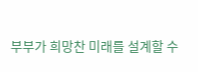부부가 희망찬 미래를 설계할 수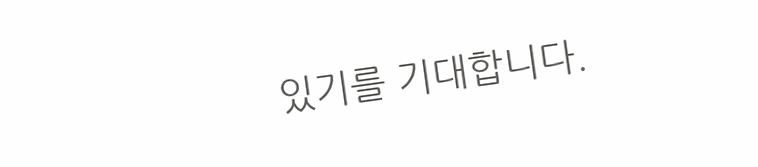있기를 기대합니다.